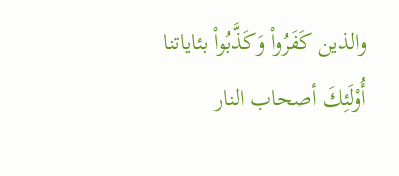والذين كَفَرُواْ وَكَذَّبُواْ بئاياتنا أُوْلَئِكَ أصحاب النار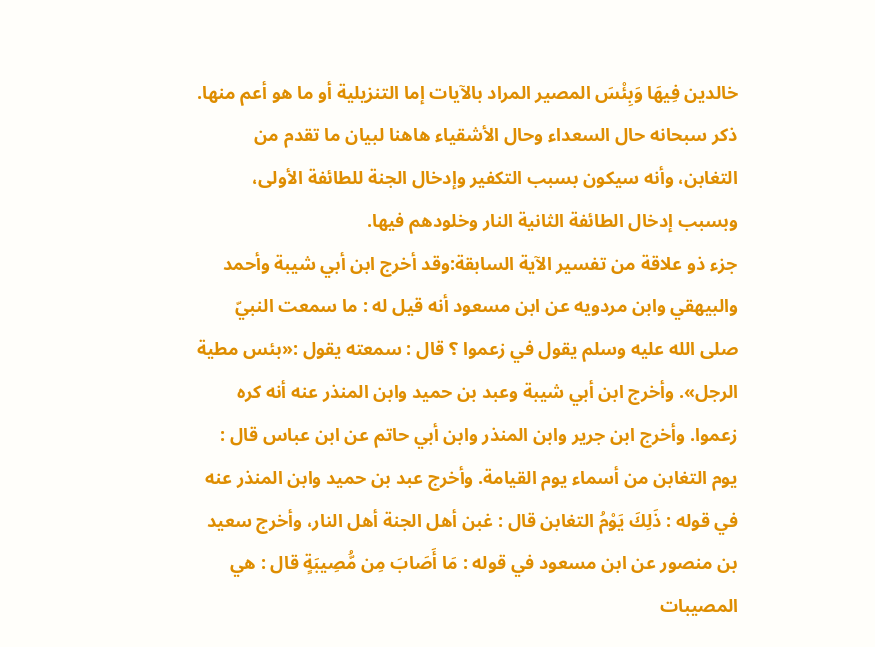خالدين فِيهَا وَبِئْسَ المصير المراد بالآيات إما التنزيلية أو ما هو أعم منها. ذكر سبحانه حال السعداء وحال الأشقياء هاهنا لبيان ما تقدم من التغابن، وأنه سيكون بسبب التكفير وإدخال الجنة للطائفة الأولى، وبسبب إدخال الطائفة الثانية النار وخلودهم فيها.
جزء ذو علاقة من تفسير الآية السابقة:وقد أخرج ابن أبي شيبة وأحمد والبيهقي وابن مردويه عن ابن مسعود أنه قيل له : ما سمعت النبيّ صلى الله عليه وسلم يقول في زعموا ؟ قال : سمعته يقول :«بئس مطية الرجل». وأخرج ابن أبي شيبة وعبد بن حميد وابن المنذر عنه أنه كره زعموا. وأخرج ابن جرير وابن المنذر وابن أبي حاتم عن ابن عباس قال : يوم التغابن من أسماء يوم القيامة. وأخرج عبد بن حميد وابن المنذر عنه في قوله : ذَلِكَ يَوْمُ التغابن قال : غبن أهل الجنة أهل النار، وأخرج سعيد بن منصور عن ابن مسعود في قوله : مَا أَصَابَ مِن مُّصِيبَةٍ قال : هي المصيبات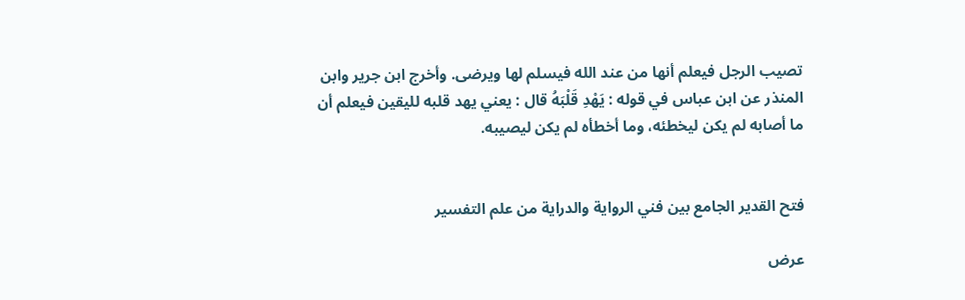تصيب الرجل فيعلم أنها من عند الله فيسلم لها ويرضى. وأخرج ابن جرير وابن المنذر عن ابن عباس في قوله : يَهْدِ قَلْبَهُ قال : يعني يهد قلبه لليقين فيعلم أن ما أصابه لم يكن ليخطئه، وما أخطأه لم يكن ليصيبه.


فتح القدير الجامع بين فني الرواية والدراية من علم التفسير

عرض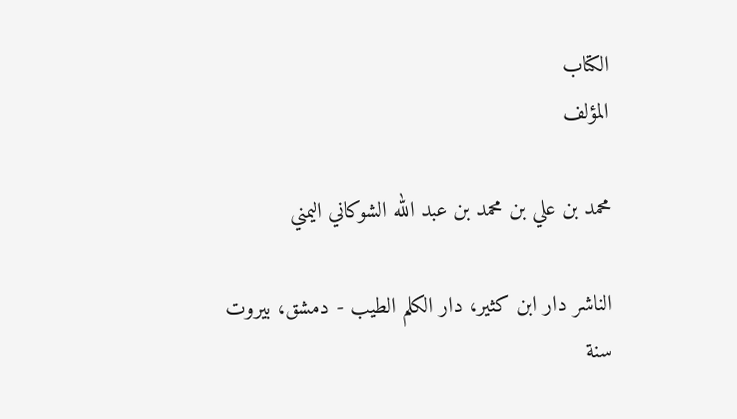الكتاب
المؤلف

محمد بن علي بن محمد بن عبد الله الشوكاني اليمني

الناشر دار ابن كثير، دار الكلم الطيب - دمشق، بيروت
سنة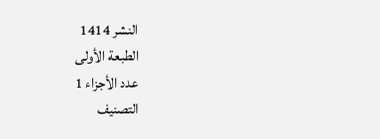النشر 1414
الطبعة الأولى
عدد الأجزاء 1
التصنيف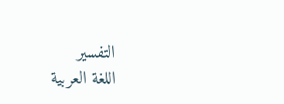التفسير
اللغة العربية